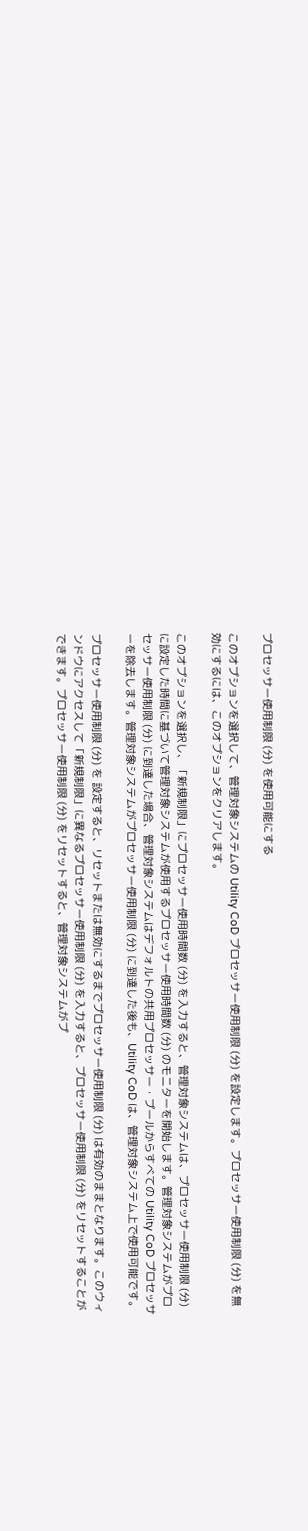プロセッサー使用制限 (分) を使用可能にする

このオプションを選択して、管理対象システムの Utility CoD プロセッサー使用制限 (分) を設定します。プロセッサー使用制限 (分) を無効にするには、このオプションをクリアします。

このオプションを選択し、「新規制限」にプロセッサー使用時間数 (分) を入力すると、管理対象システムは、プロセッサー使用制限 (分) に設定した時間に基づいて管理対象システムが使用するプロセッサー使用時間数 (分) のモニターを開始します。管理対象システムがプロセッサー使用制限 (分) に到達した場合、管理対象システムはデフォルトの共用プロセッサー・プールからすべての Utility CoD プロセッサーを除去します。管理対象システムがプロセッサー使用制限 (分) に到達した後も、Utility CoD は、管理対象システム上で使用可能です。

プロセッサー使用制限 (分) を 設定すると、リセットまたは無効にするまでプロセッサー使用制限 (分) は有効のままとなります。このウィンドウにアクセスして「新規制限」に異なるプロセッサー使用制限 (分) を入力すると、プロセッサー使用制限 (分) をリセットすることができます。プロセッサー使用制限 (分) をリセットすると、管理対象システムがプ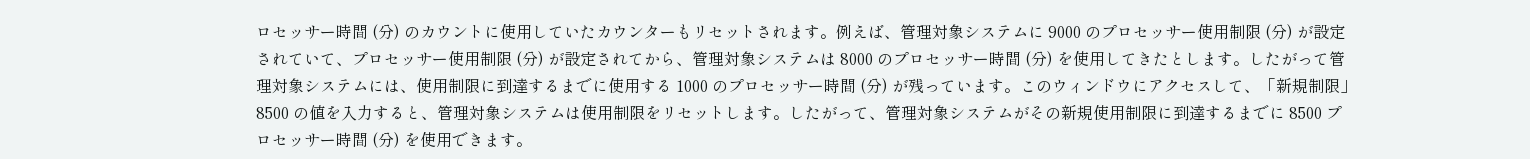ロセッサー時間 (分) のカウントに使用していたカウンターもリセットされます。例えば、管理対象システムに 9000 のプロセッサー使用制限 (分) が設定されていて、プロセッサー使用制限 (分) が設定されてから、管理対象システムは 8000 のプロセッサー時間 (分) を使用してきたとします。したがって管理対象システムには、使用制限に到達するまでに使用する 1000 のプロセッサー時間 (分) が残っています。このウィンドウにアクセスして、「新規制限」8500 の値を入力すると、管理対象システムは使用制限をリセットします。したがって、管理対象システムがその新規使用制限に到達するまでに 8500 プロセッサー時間 (分) を使用できます。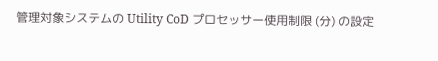管理対象システムの Utility CoD プロセッサー使用制限 (分) の設定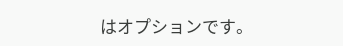はオプションです。